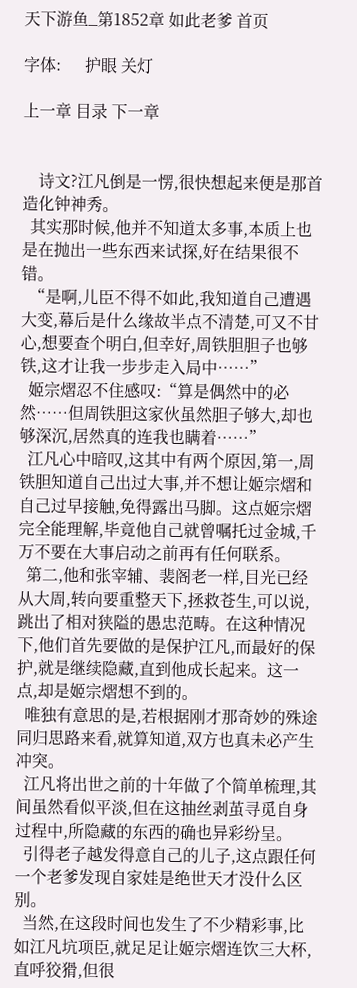天下游鱼_第1852章 如此老爹 首页

字体:      护眼 关灯

上一章 目录 下一章


    诗文?江凡倒是一愣,很快想起来便是那首造化钟神秀。
  其实那时候,他并不知道太多事,本质上也是在抛出一些东西来试探,好在结果很不错。
  “是啊,儿臣不得不如此,我知道自己遭遇大变,幕后是什么缘故半点不清楚,可又不甘心,想要查个明白,但幸好,周铁胆胆子也够铁,这才让我一步步走入局中……”
  姬宗熠忍不住感叹:“算是偶然中的必然……但周铁胆这家伙虽然胆子够大,却也够深沉,居然真的连我也瞒着……”
  江凡心中暗叹,这其中有两个原因,第一,周铁胆知道自己出过大事,并不想让姬宗熠和自己过早接触,免得露出马脚。这点姬宗熠完全能理解,毕竟他自己就曾嘱托过金城,千万不要在大事启动之前再有任何联系。
  第二,他和张宰辅、裴阁老一样,目光已经从大周,转向要重整天下,拯救苍生,可以说,跳出了相对狭隘的愚忠范畴。在这种情况下,他们首先要做的是保护江凡,而最好的保护,就是继续隐藏,直到他成长起来。这一点,却是姬宗熠想不到的。
  唯独有意思的是,若根据刚才那奇妙的殊途同归思路来看,就算知道,双方也真未必产生冲突。
  江凡将出世之前的十年做了个简单梳理,其间虽然看似平淡,但在这抽丝剥茧寻觅自身过程中,所隐藏的东西的确也异彩纷呈。
  引得老子越发得意自己的儿子,这点跟任何一个老爹发现自家娃是绝世天才没什么区别。
  当然,在这段时间也发生了不少精彩事,比如江凡坑项臣,就足足让姬宗熠连饮三大杯,直呼狡猾,但很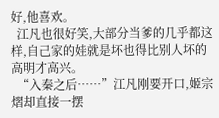好,他喜欢。
  江凡也很好笑,大部分当爹的几乎都这样,自己家的娃就是坏也得比别人坏的高明才高兴。
  “入秦之后……”江凡刚要开口,姬宗熠却直接一摆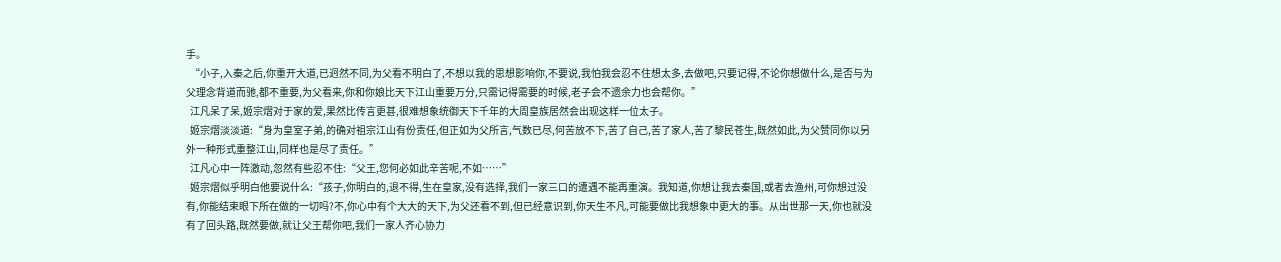手。
  “小子,入秦之后,你重开大道,已迥然不同,为父看不明白了,不想以我的思想影响你,不要说,我怕我会忍不住想太多,去做吧,只要记得,不论你想做什么,是否与为父理念背道而驰,都不重要,为父看来,你和你娘比天下江山重要万分,只需记得需要的时候,老子会不遗余力也会帮你。”
  江凡呆了呆,姬宗熠对于家的爱,果然比传言更甚,很难想象统御天下千年的大周皇族居然会出现这样一位太子。
  姬宗熠淡淡道:“身为皇室子弟,的确对祖宗江山有份责任,但正如为父所言,气数已尽,何苦放不下,苦了自己,苦了家人,苦了黎民苍生,既然如此,为父赞同你以另外一种形式重整江山,同样也是尽了责任。”
  江凡心中一阵激动,忽然有些忍不住:“父王,您何必如此辛苦呢,不如……”
  姬宗熠似乎明白他要说什么:“孩子,你明白的,退不得,生在皇家,没有选择,我们一家三口的遭遇不能再重演。我知道,你想让我去秦国,或者去渔州,可你想过没有,你能结束眼下所在做的一切吗?不,你心中有个大大的天下,为父还看不到,但已经意识到,你天生不凡,可能要做比我想象中更大的事。从出世那一天,你也就没有了回头路,既然要做,就让父王帮你吧,我们一家人齐心协力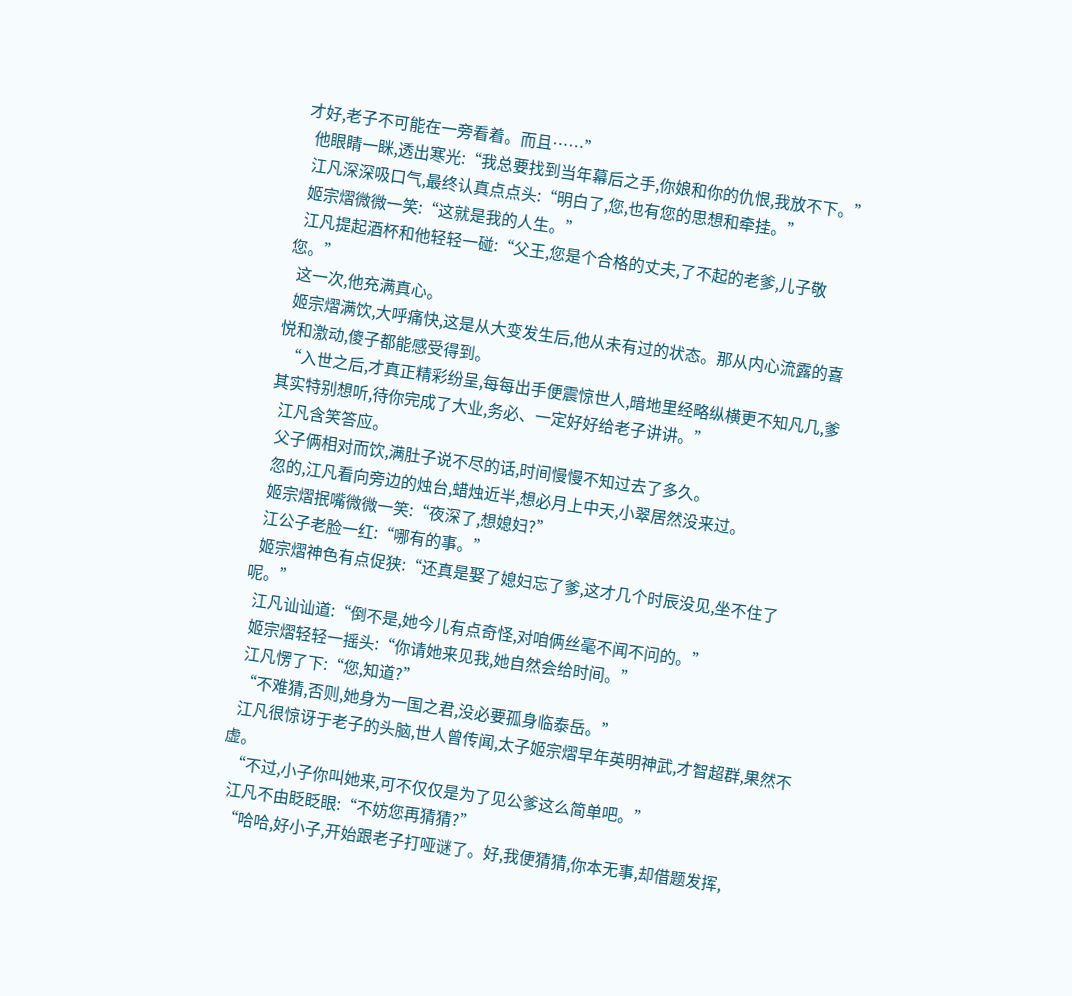才好,老子不可能在一旁看着。而且……”
  他眼睛一眯,透出寒光:“我总要找到当年幕后之手,你娘和你的仇恨,我放不下。”
  江凡深深吸口气,最终认真点点头:“明白了,您,也有您的思想和牵挂。”
  姬宗熠微微一笑:“这就是我的人生。”
  江凡提起酒杯和他轻轻一碰:“父王,您是个合格的丈夫,了不起的老爹,儿子敬您。”
  这一次,他充满真心。
  姬宗熠满饮,大呼痛快,这是从大变发生后,他从未有过的状态。那从内心流露的喜悦和激动,傻子都能感受得到。
  “入世之后,才真正精彩纷呈,每每出手便震惊世人,暗地里经略纵横更不知凡几,爹其实特别想听,待你完成了大业,务必、一定好好给老子讲讲。”
  江凡含笑答应。
  父子俩相对而饮,满肚子说不尽的话,时间慢慢不知过去了多久。
  忽的,江凡看向旁边的烛台,蜡烛近半,想必月上中天,小翠居然没来过。
  姬宗熠抿嘴微微一笑:“夜深了,想媳妇?”
  江公子老脸一红:“哪有的事。”
  姬宗熠神色有点促狭:“还真是娶了媳妇忘了爹,这才几个时辰没见,坐不住了呢。”
  江凡讪讪道:“倒不是,她今儿有点奇怪,对咱俩丝毫不闻不问的。”
  姬宗熠轻轻一摇头:“你请她来见我,她自然会给时间。”
  江凡愣了下:“您,知道?”
  “不难猜,否则,她身为一国之君,没必要孤身临泰岳。”
  江凡很惊讶于老子的头脑,世人曾传闻,太子姬宗熠早年英明神武,才智超群,果然不虚。
  “不过,小子你叫她来,可不仅仅是为了见公爹这么简单吧。”
  江凡不由眨眨眼:“不妨您再猜猜?”
  “哈哈,好小子,开始跟老子打哑谜了。好,我便猜猜,你本无事,却借题发挥,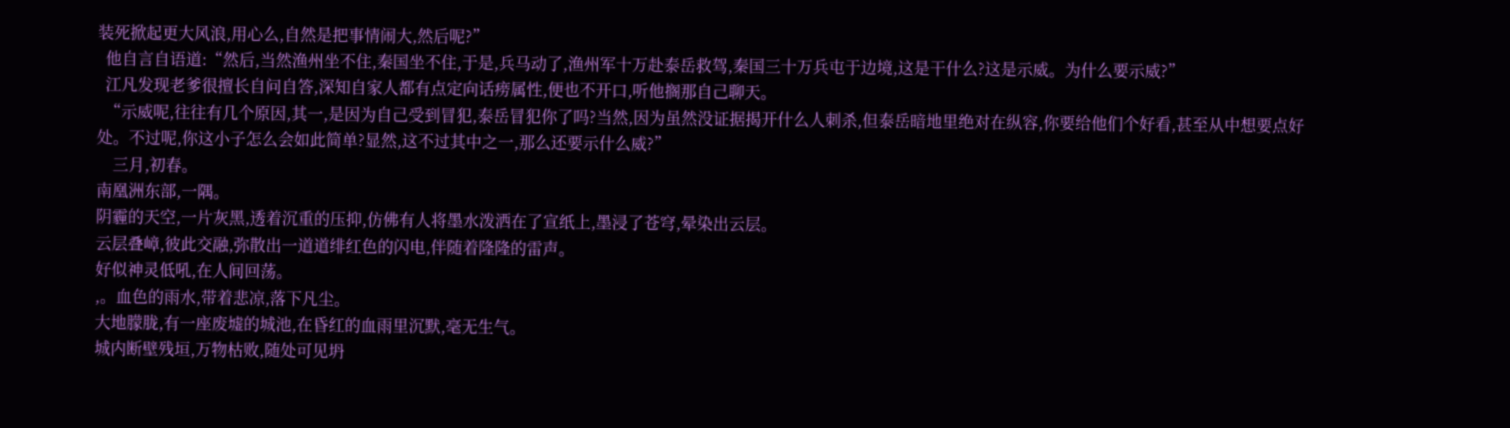装死掀起更大风浪,用心么,自然是把事情闹大,然后呢?”
  他自言自语道:“然后,当然渔州坐不住,秦国坐不住,于是,兵马动了,渔州军十万赴泰岳救驾,秦国三十万兵屯于边境,这是干什么?这是示威。为什么要示威?”
  江凡发现老爹很擅长自问自答,深知自家人都有点定向话痨属性,便也不开口,听他搁那自己聊天。
  “示威呢,往往有几个原因,其一,是因为自己受到冒犯,泰岳冒犯你了吗?当然,因为虽然没证据揭开什么人刺杀,但泰岳暗地里绝对在纵容,你要给他们个好看,甚至从中想要点好处。不过呢,你这小子怎么会如此简单?显然,这不过其中之一,那么还要示什么威?”
    三月,初春。
南凰洲东部,一隅。
阴霾的天空,一片灰黑,透着沉重的压抑,仿佛有人将墨水泼洒在了宣纸上,墨浸了苍穹,晕染出云层。
云层叠嶂,彼此交融,弥散出一道道绯红色的闪电,伴随着隆隆的雷声。
好似神灵低吼,在人间回荡。
,。血色的雨水,带着悲凉,落下凡尘。
大地朦胧,有一座废墟的城池,在昏红的血雨里沉默,毫无生气。
城内断壁残垣,万物枯败,随处可见坍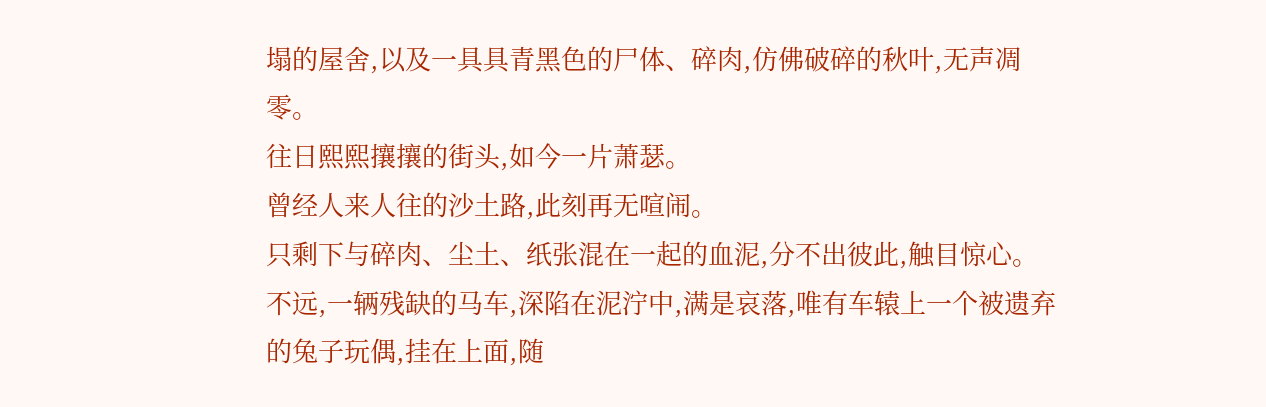塌的屋舍,以及一具具青黑色的尸体、碎肉,仿佛破碎的秋叶,无声凋零。
往日熙熙攘攘的街头,如今一片萧瑟。
曾经人来人往的沙土路,此刻再无喧闹。
只剩下与碎肉、尘土、纸张混在一起的血泥,分不出彼此,触目惊心。
不远,一辆残缺的马车,深陷在泥泞中,满是哀落,唯有车辕上一个被遗弃的兔子玩偶,挂在上面,随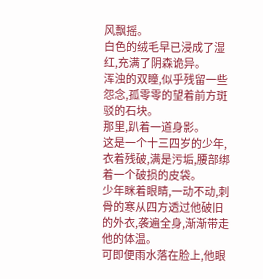风飘摇。
白色的绒毛早已浸成了湿红,充满了阴森诡异。
浑浊的双瞳,似乎残留一些怨念,孤零零的望着前方斑驳的石块。
那里,趴着一道身影。
这是一个十三四岁的少年,衣着残破,满是污垢,腰部绑着一个破损的皮袋。
少年眯着眼睛,一动不动,刺骨的寒从四方透过他破旧的外衣,袭遍全身,渐渐带走他的体温。
可即便雨水落在脸上,他眼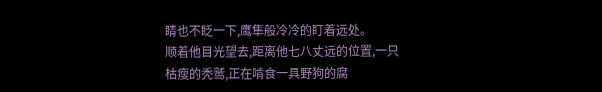睛也不眨一下,鹰隼般冷冷的盯着远处。
顺着他目光望去,距离他七八丈远的位置,一只枯瘦的秃鹫,正在啃食一具野狗的腐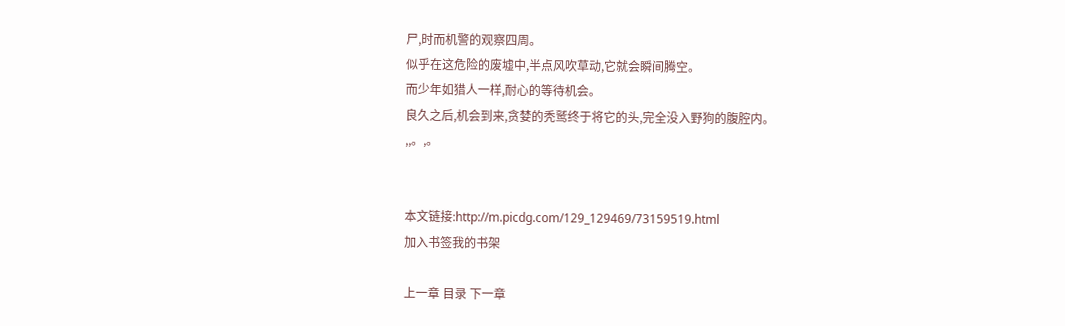尸,时而机警的观察四周。
似乎在这危险的废墟中,半点风吹草动,它就会瞬间腾空。
而少年如猎人一样,耐心的等待机会。
良久之后,机会到来,贪婪的秃鹫终于将它的头,完全没入野狗的腹腔内。
,,。,。


本文链接:http://m.picdg.com/129_129469/73159519.html
加入书签我的书架

上一章 目录 下一章